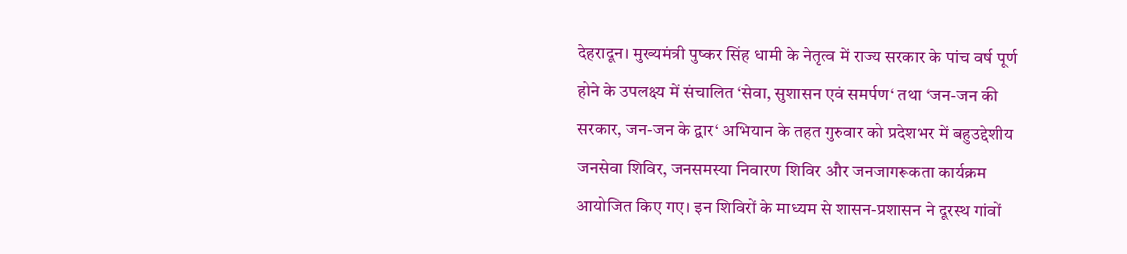देहरादून। मुख्यमंत्री पुष्कर सिंह धामी के नेतृत्व में राज्य सरकार के पांच वर्ष पूर्ण होने के उपलक्ष्य में संचालित ‘सेवा, सुशासन एवं समर्पण‘ तथा ‘जन-जन की सरकार, जन-जन के द्वार‘ अभियान के तहत गुरुवार को प्रदेशभर में बहुउद्देशीय जनसेवा शिविर, जनसमस्या निवारण शिविर और जनजागरूकता कार्यक्रम आयोजित किए गए। इन शिविरों के माध्यम से शासन-प्रशासन ने दूरस्थ गांवों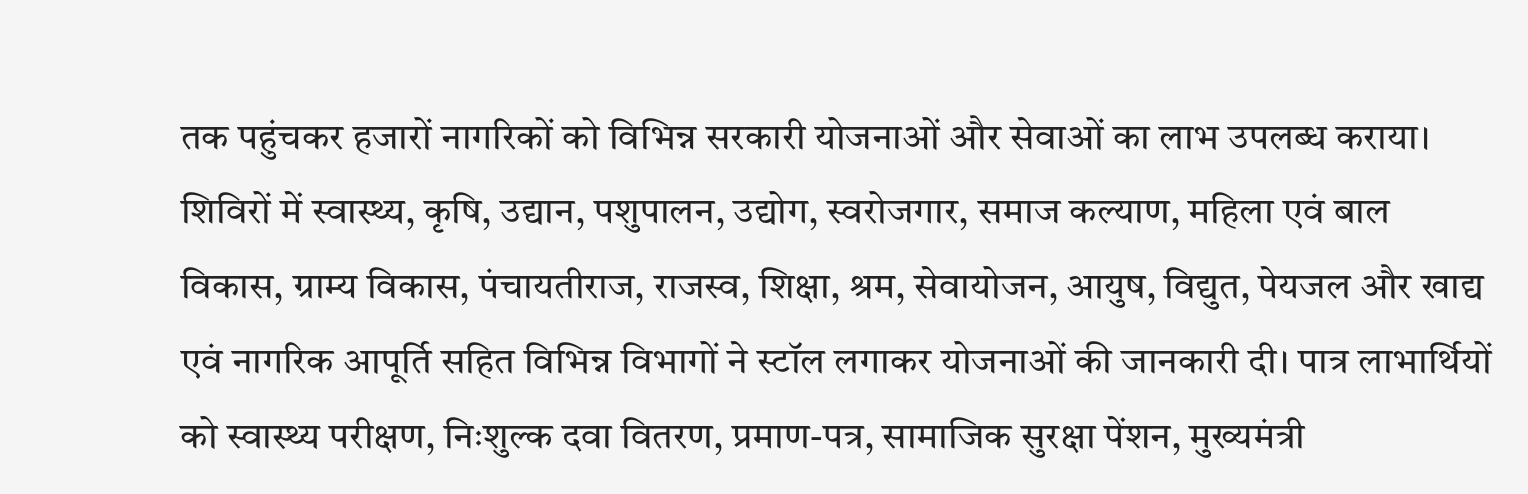तक पहुंचकर हजारों नागरिकों को विभिन्न सरकारी योजनाओं और सेवाओं का लाभ उपलब्ध कराया।
शिविरों में स्वास्थ्य, कृषि, उद्यान, पशुपालन, उद्योग, स्वरोजगार, समाज कल्याण, महिला एवं बाल विकास, ग्राम्य विकास, पंचायतीराज, राजस्व, शिक्षा, श्रम, सेवायोजन, आयुष, विद्युत, पेयजल और खाद्य एवं नागरिक आपूर्ति सहित विभिन्न विभागों ने स्टॉल लगाकर योजनाओं की जानकारी दी। पात्र लाभार्थियों को स्वास्थ्य परीक्षण, निःशुल्क दवा वितरण, प्रमाण-पत्र, सामाजिक सुरक्षा पेंशन, मुख्यमंत्री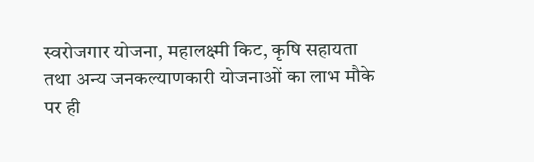स्वरोजगार योजना, महालक्ष्मी किट, कृषि सहायता तथा अन्य जनकल्याणकारी योजनाओं का लाभ मौके पर ही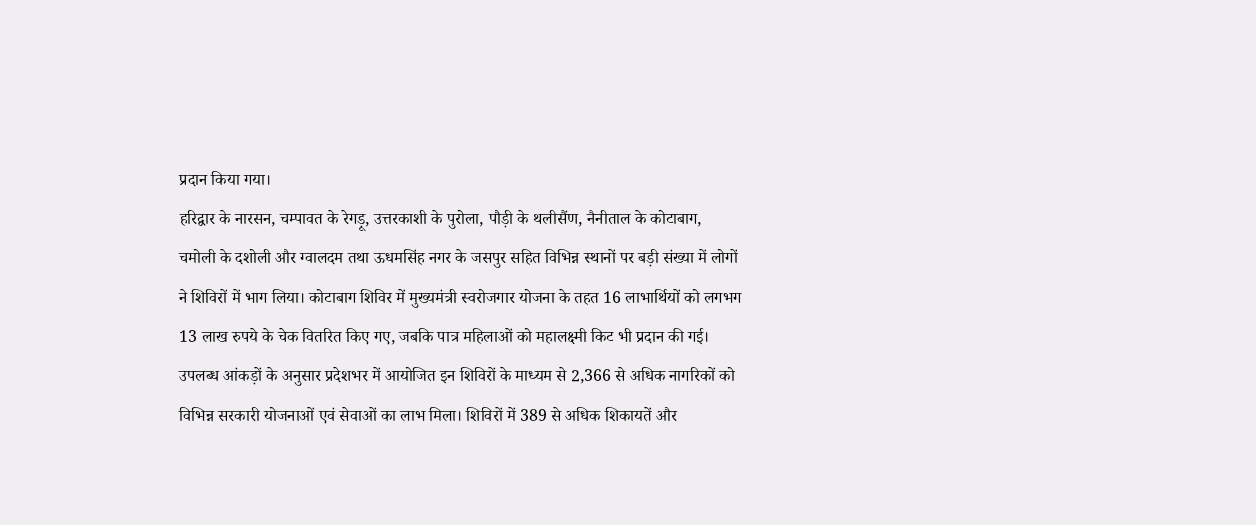प्रदान किया गया।
हरिद्वार के नारसन, चम्पावत के रेगड़ू, उत्तरकाशी के पुरोला, पौड़ी के थलीसैंण, नैनीताल के कोटाबाग, चमोली के दशोली और ग्वालदम तथा ऊधमसिंह नगर के जसपुर सहित विभिन्न स्थानों पर बड़ी संख्या में लोगों ने शिविरों में भाग लिया। कोटाबाग शिविर में मुख्यमंत्री स्वरोजगार योजना के तहत 16 लाभार्थियों को लगभग 13 लाख रुपये के चेक वितरित किए गए, जबकि पात्र महिलाओं को महालक्ष्मी किट भी प्रदान की गई।
उपलब्ध आंकड़ों के अनुसार प्रदेशभर में आयोजित इन शिविरों के माध्यम से 2,366 से अधिक नागरिकों को विभिन्न सरकारी योजनाओं एवं सेवाओं का लाभ मिला। शिविरों में 389 से अधिक शिकायतें और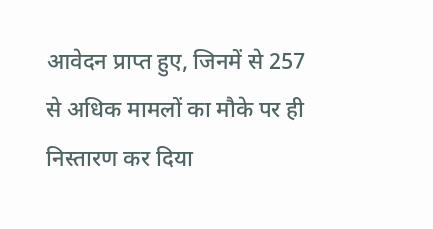आवेदन प्राप्त हुए, जिनमें से 257 से अधिक मामलों का मौके पर ही निस्तारण कर दिया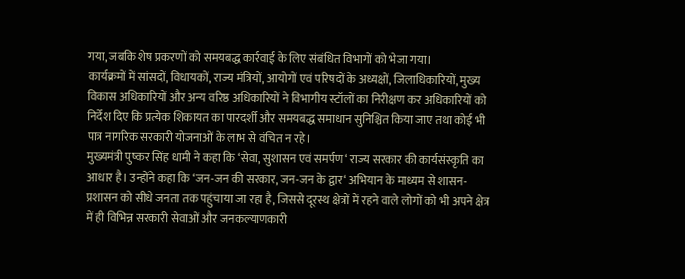गया, जबकि शेष प्रकरणों को समयबद्ध कार्रवाई के लिए संबंधित विभागों को भेजा गया।
कार्यक्रमों में सांसदों, विधायकों, राज्य मंत्रियों, आयोगों एवं परिषदों के अध्यक्षों, जिलाधिकारियों, मुख्य विकास अधिकारियों और अन्य वरिष्ठ अधिकारियों ने विभागीय स्टॉलों का निरीक्षण कर अधिकारियों को निर्देश दिए कि प्रत्येक शिकायत का पारदर्शी और समयबद्ध समाधान सुनिश्चित किया जाए तथा कोई भी पात्र नागरिक सरकारी योजनाओं के लाभ से वंचित न रहे।
मुख्यमंत्री पुष्कर सिंह धामी ने कहा कि ‘सेवा, सुशासन एवं समर्पण‘ राज्य सरकार की कार्यसंस्कृति का आधार है। उन्होंने कहा कि ‘जन-जन की सरकार, जन-जन के द्वार‘ अभियान के माध्यम से शासन-प्रशासन को सीधे जनता तक पहुंचाया जा रहा है, जिससे दूरस्थ क्षेत्रों में रहने वाले लोगों को भी अपने क्षेत्र में ही विभिन्न सरकारी सेवाओं और जनकल्याणकारी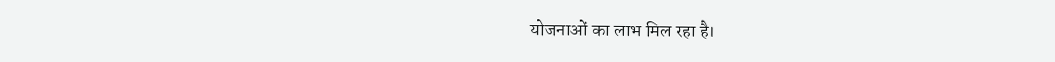योजनाओं का लाभ मिल रहा है।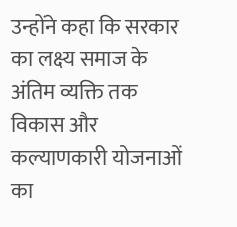उन्होंने कहा कि सरकार का लक्ष्य समाज के अंतिम व्यक्ति तक विकास और कल्याणकारी योजनाओं का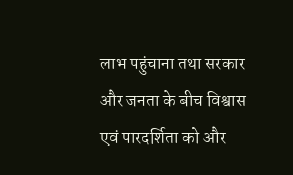लाभ पहुंचाना तथा सरकार और जनता के बीच विश्वास एवं पारदर्शिता को और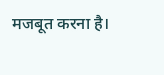मजबूत करना है।